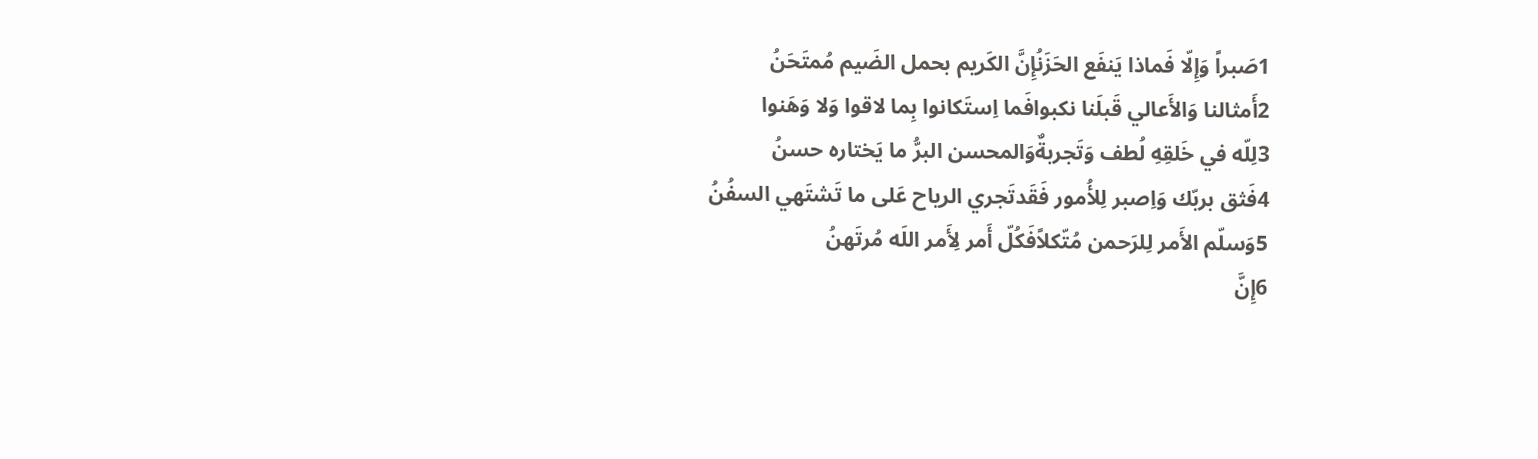1صَبراً وَإِلّا فَماذا يَنفَع الحَزَنُإِنَّ الكَريم بحمل الضَيم مُمتَحَنُ
2أَمثالنا وَالأَعالي قَبلَنا نكبوافَما اِستَكانوا بِما لاقوا وَلا وَهَنوا
3لِلّه في خَلقِهِ لُطف وَتَجربةٌوَالمحسن البرُّ ما يَختاره حسنُ
4فَثق بربّك وَاِصبر لِلأُمور فَقَدتَجري الرياح عَلى ما تَشتَهي السفُنُ
5وَسلّم الأَمر لِلرَحمن مُتّكلاًفَكُلّ أَمر لِأَمر اللَه مُرتَهنُ
6إِنَّ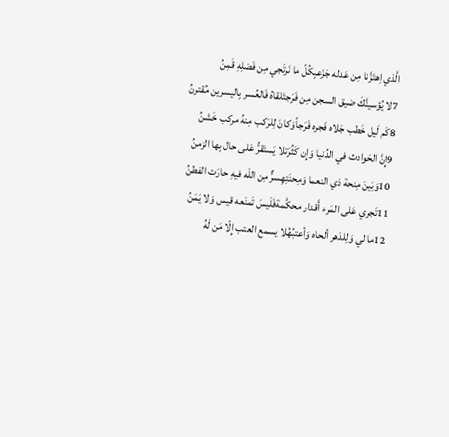الَّذي اِهتَزَّنا مِن عَدله جَزَعبِكُلّ ما نَرتَجي مِن فَضلِهِ قَمِنُ
7لا يُؤسينَّكَ ضيق السجن مِن فَرَجتَلقاهُ فَالعُسر بِاليسرين مُقترنُ
8كَم لَيل خَطب جَلاه فَجره فَرَجاًوَكانَ لِلرَكب مِنهُ مركب خَشنُ
9إِنَّ الحَوادث في الدُنيا وَإِن كَثُرَتلا يَستَقرُّ عَلى حال بِها الزمنُ
10وَبَينَ مِنحة ذي النعما وَمِحنَتِهِسرٌّ مِن اللَه فيهِ حارَت الفطنُ
11تَجري عَلى المَرء أَقدار محكَّمةفَلَيسَ تَمنَعه قيس وَلا يَمَنُ
12ما لي وَلِلدَهر ألحاه وَأعتبُهُلا يسمع العتب إِلّا مَن لَهُ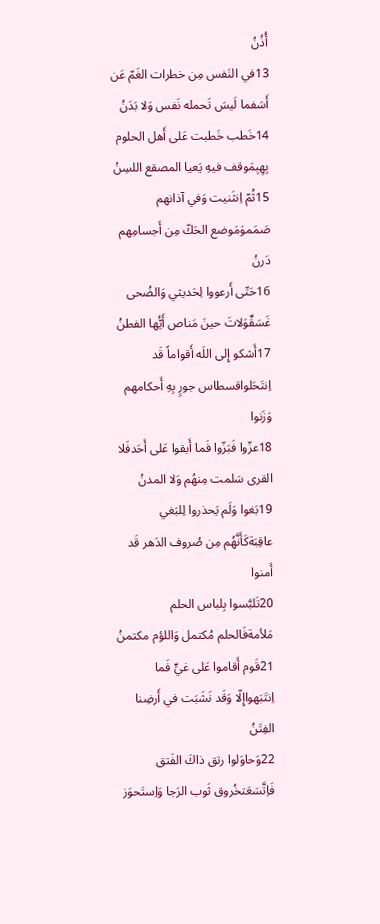أُذُنُ
13في النَفس مِن خطرات الغَمّ عَن أَسَفما لَيسَ تَحمله نَفس وَلا بَدَنُ
14خَطب خَطبت عَلى أَهل الحلوم بِهِبِمَوقف فيهِ يَعيا المصقع اللسِنُ
15ثُمّ اِنثَنيت وَفي آذانهم صَمَموَمَوضع الحَكّ مِن أَجسامِهم دَرنُ
16حَتّى أَرعووا لِحَديثي وَالضُحى غَسَقٌوَلاتَ حينَ مَناص أَيُّها الفطنُ
17أَشكو إِلى اللَه أَقواماً قَد اِنتَحَلواقسطاس جورٍ بِهِ أَحكامهم وَزَنوا
18عزّوا فَبَزّوا فَما أَبقوا عَلى أَحَدفَلا القرى سَلمت مِنهُم وَلا المدنُ
19بَغوا وَلَم يَحذروا لِلبَغي عاقِبَةكَأَنَّهُم مِن صُروف الدَهر قَد أَمنوا
20تَلبَّسوا بِلباس الحلم مَلأمةفَالحلم مُكتمل وَاللؤم مكتمنُ
21قَوم أَقاموا عَلى غيٍّ فَما اِنتَبَهواإِلّا وَقَد نَشَبَت في أَرضِنا الفِتَنُ
22وَحاوَلوا رتق ذاكَ الفَتق فَاِتَّسَعَتخُروق ثَوب الرَجا وَاِستَحوَز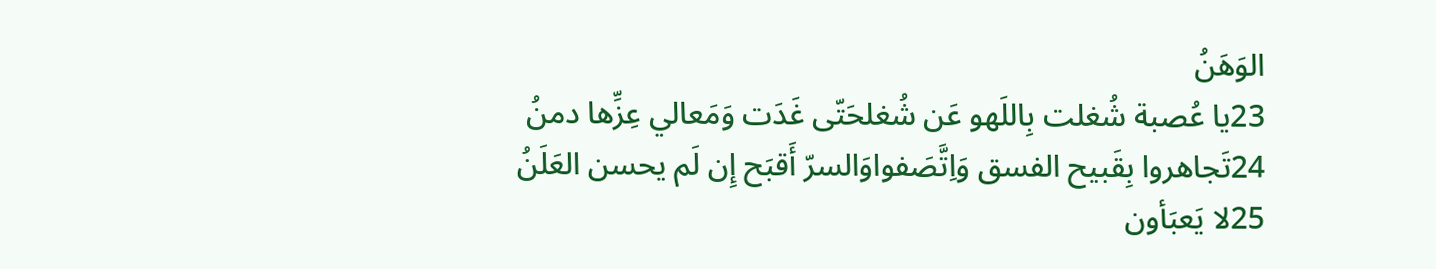الوَهَنُ
23يا عُصبة شُغلت بِاللَهو عَن شُغلحَتّى غَدَت وَمَعالي عِزِّها دمنُ
24تَجاهروا بِقَبيح الفسق وَاِتَّصَفواوَالسرّ أَقبَح إِن لَم يحسن العَلَنُ
25لا يَعبَأون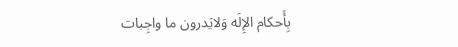بِأَحكام الإِلَه وَلايَدرون ما واجِبات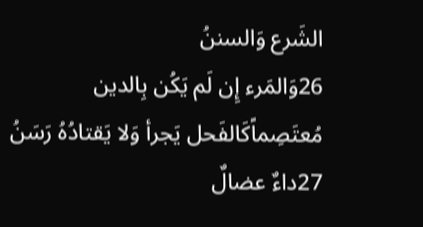الشَرع وَالسننُ
26وَالمَرء إِن لَم يَكُن بِالدين مُعتَصِماًكَالفَحل يَجرأ وَلا يَقتادُهُ رَسَنُ
27داءٌ عضالٌ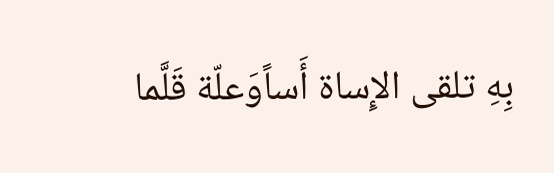بِهِ تلقى الإِساة أَساًوَعلّة قَلَّما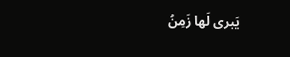يَبرى لَها زَمِنُ